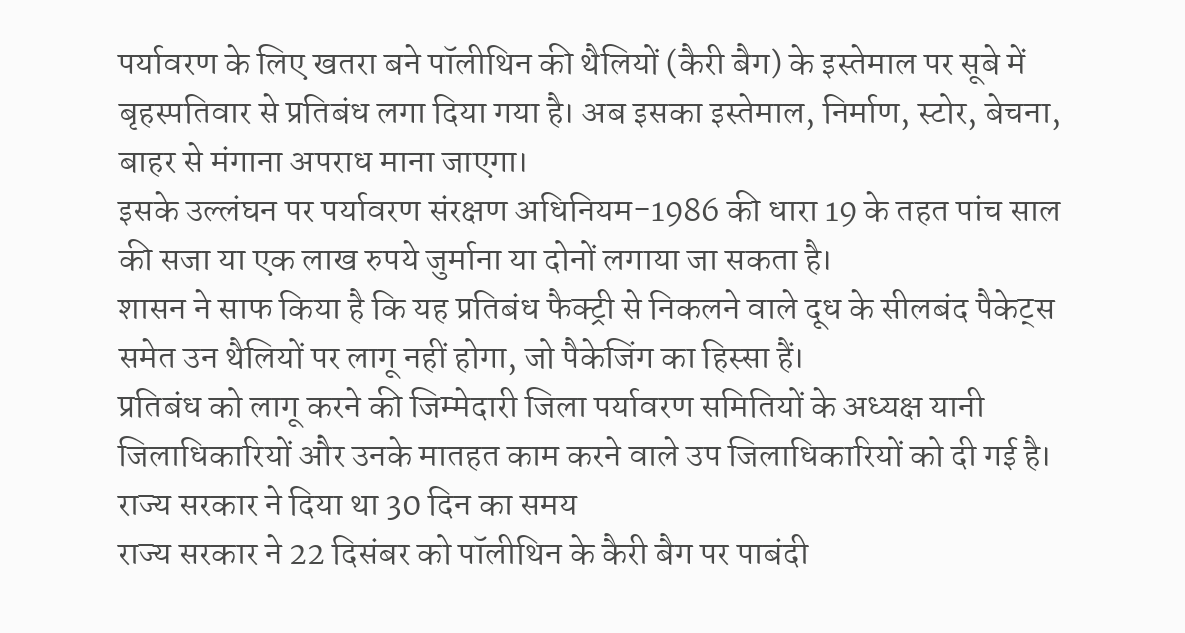पर्यावरण के लिए खतरा बने पॉलीथिन की थैलियों (कैरी बैग) के इस्तेमाल पर सूबे में बृहस्पतिवार से प्रतिबंध लगा दिया गया है। अब इसका इस्तेमाल, निर्माण, स्टोर, बेचना, बाहर से मंगाना अपराध माना जाएगा।
इसके उल्लंघन पर पर्यावरण संरक्षण अधिनियम-1986 की धारा 19 के तहत पांच साल की सजा या एक लाख रुपये जुर्माना या दोनों लगाया जा सकता है।
शासन ने साफ किया है कि यह प्रतिबंध फैक्ट्री से निकलने वाले दूध के सीलबंद पैकेट्स समेत उन थैलियों पर लागू नहीं होगा, जो पैकेजिंग का हिस्सा हैं।
प्रतिबंध को लागू करने की जिम्मेदारी जिला पर्यावरण समितियों के अध्यक्ष यानी जिलाधिकारियों और उनके मातहत काम करने वाले उप जिलाधिकारियों को दी गई है।
राज्य सरकार ने दिया था 30 दिन का समय
राज्य सरकार ने 22 दिसंबर को पॉलीथिन के कैरी बैग पर पाबंदी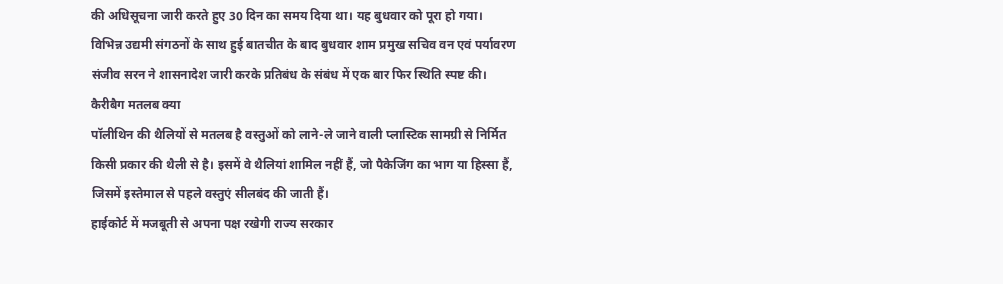की अधिसूचना जारी करते हुए 30 दिन का समय दिया था। यह बुधवार को पूरा हो गया।
विभिन्न उद्यमी संगठनों के साथ हुई बातचीत के बाद बुधवार शाम प्रमुख सचिव वन एवं पर्यावरण संजीव सरन ने शासनादेश जारी करके प्रतिबंध के संबंध में एक बार फिर स्थिति स्पष्ट की।
कैरीबैग मतलब क्या
पॉलीथिन की थैलियों से मतलब है वस्तुओं को लाने-ले जाने वाली प्लास्टिक सामग्री से निर्मित किसी प्रकार की थैली से है। इसमें वे थैलियां शामिल नहीं हैं, जो पैकेजिंग का भाग या हिस्सा हैं, जिसमें इस्तेमाल से पहले वस्तुएं सीलबंद की जाती हैं।
हाईकोर्ट में मजबूती से अपना पक्ष रखेगी राज्य सरकार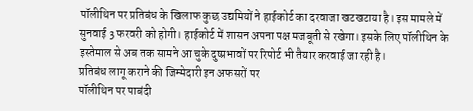पॉलीथिन पर प्रतिबंध के खिलाफ कुछ उद्यमियों ने हाईकोर्ट का दरवाजा खटखटाया है। इस मामले में सुनवाई 3 फरवरी को होगी। हाईकोर्ट में शासन अपना पक्ष मजबूती से रखेगा। इसके लिए पॉलीथिन के इस्तेमाल से अब तक सामने आ चुके दुष्प्रभावों पर रिपोर्ट भी तैयार करवाई जा रही है।
प्रतिबंध लागू कराने की जिम्मेदारी इन अफसरों पर
पॉलीथिन पर पाबंदी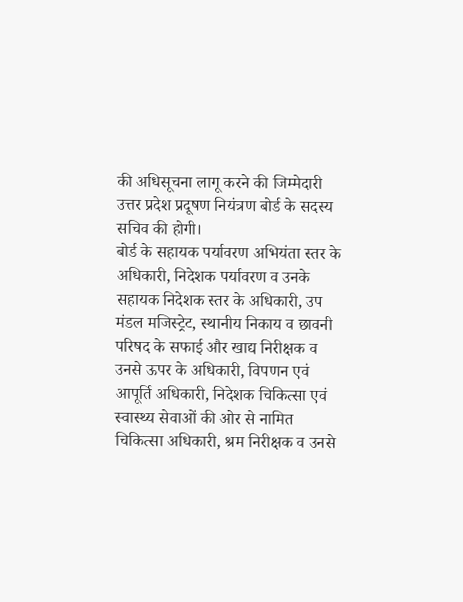की अधिसूचना लागू करने की जिम्मेदारी उत्तर प्रदेश प्रदूषण नियंत्रण बोर्ड के सदस्य सचिव की होगी।
बोर्ड के सहायक पर्यावरण अभियंता स्तर के अधिकारी, निदेशक पर्यावरण व उनके सहायक निदेशक स्तर के अधिकारी, उप मंडल मजिस्ट्रेट, स्थानीय निकाय व छावनी परिषद के सफाई और खाद्य निरीक्षक व उनसे ऊपर के अधिकारी, विपणन एवं आपूर्ति अधिकारी, निदेशक चिकित्सा एवं स्वास्थ्य सेवाओं की ओर से नामित चिकित्सा अधिकारी, श्रम निरीक्षक व उनसे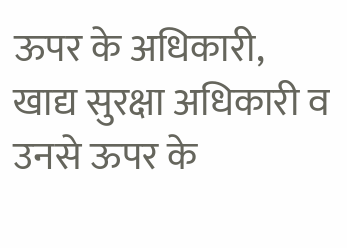ऊपर के अधिकारी, खाद्य सुरक्षा अधिकारी व उनसे ऊपर के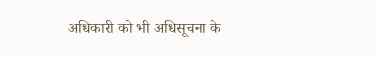अधिकारी को भी अधिसूचना के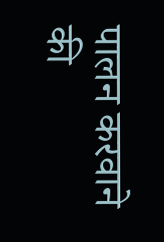पालन करवाने की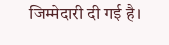जिम्मेदारी दी गई है।